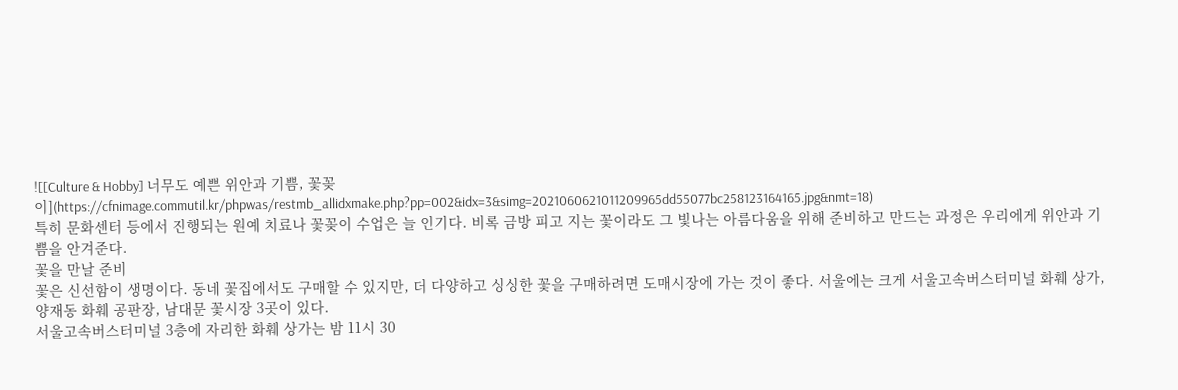![[Culture & Hobby] 너무도 예쁜 위안과 기쁨, 꽃꽂이](https://cfnimage.commutil.kr/phpwas/restmb_allidxmake.php?pp=002&idx=3&simg=2021060621011209965dd55077bc258123164165.jpg&nmt=18)
특히 문화센터 등에서 진행되는 원예 치료나 꽃꽂이 수업은 늘 인기다. 비록 금방 피고 지는 꽃이라도 그 빛나는 아름다움을 위해 준비하고 만드는 과정은 우리에게 위안과 기쁨을 안겨준다.
꽃을 만날 준비
꽃은 신선함이 생명이다. 동네 꽃집에서도 구매할 수 있지만, 더 다양하고 싱싱한 꽃을 구매하려면 도매시장에 가는 것이 좋다. 서울에는 크게 서울고속버스터미널 화훼 상가, 양재동 화훼 공판장, 남대문 꽃시장 3곳이 있다.
서울고속버스터미널 3층에 자리한 화훼 상가는 밤 11시 30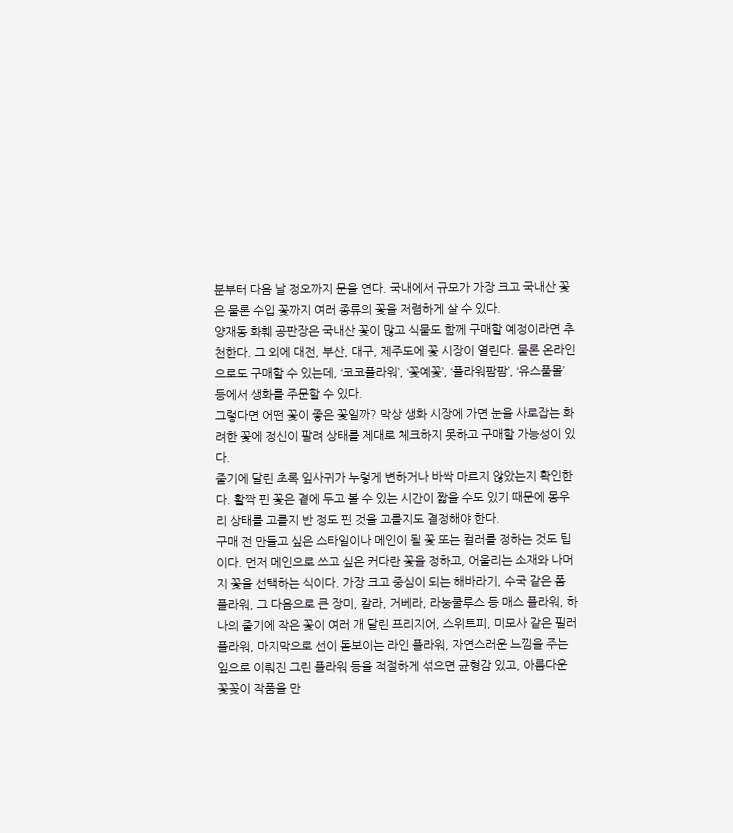분부터 다음 날 정오까지 문을 연다. 국내에서 규모가 가장 크고 국내산 꽃은 물론 수입 꽃까지 여러 종류의 꽃을 저렴하게 살 수 있다.
양재동 화훼 공판장은 국내산 꽃이 많고 식물도 함께 구매할 예정이라면 추천한다. 그 외에 대전, 부산, 대구, 제주도에 꽃 시장이 열린다. 물론 온라인으로도 구매할 수 있는데, ‘코코플라워’, ‘꽃예꽃’, ‘플라워팜팜’, ‘유스풀몰’ 등에서 생화를 주문할 수 있다.
그렇다면 어떤 꽃이 좋은 꽃일까? 막상 생화 시장에 가면 눈을 사로잡는 화려한 꽃에 정신이 팔려 상태를 제대로 체크하지 못하고 구매할 가능성이 있다.
줄기에 달린 초록 잎사귀가 누렇게 변하거나 바싹 마르지 않았는지 확인한다. 활짝 핀 꽃은 곁에 두고 볼 수 있는 시간이 짧을 수도 있기 때문에 몽우리 상태를 고를지 반 정도 핀 것을 고를지도 결정해야 한다.
구매 전 만들고 싶은 스타일이나 메인이 될 꽃 또는 컬러를 정하는 것도 팁이다. 먼저 메인으로 쓰고 싶은 커다란 꽃을 정하고, 어울리는 소재와 나머지 꽃을 선택하는 식이다. 가장 크고 중심이 되는 해바라기, 수국 같은 폼 플라워, 그 다음으로 큰 장미, 칼라, 거베라, 라눙쿨루스 등 매스 플라워, 하나의 줄기에 작은 꽃이 여러 개 달린 프리지어, 스위트피, 미모사 같은 필러 플라워, 마지막으로 선이 돋보이는 라인 플라워, 자연스러운 느낌을 주는 잎으로 이뤄진 그린 플라워 등을 적절하게 섞으면 균형감 있고, 아름다운 꽃꽂이 작품을 만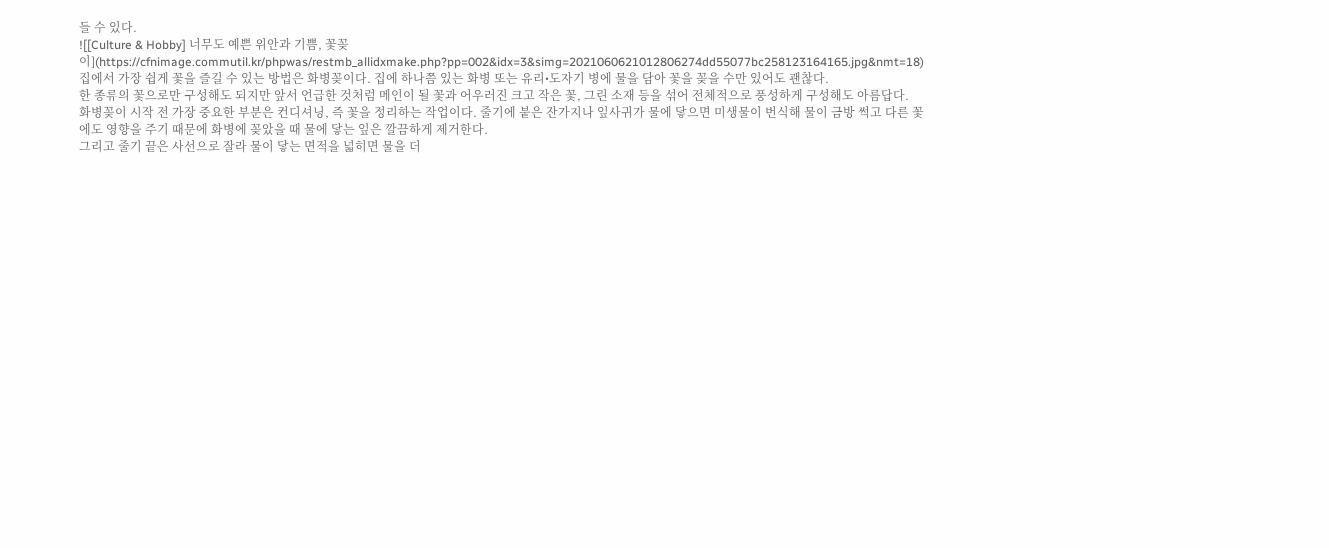들 수 있다.
![[Culture & Hobby] 너무도 예쁜 위안과 기쁨, 꽃꽂이](https://cfnimage.commutil.kr/phpwas/restmb_allidxmake.php?pp=002&idx=3&simg=2021060621012806274dd55077bc258123164165.jpg&nmt=18)
집에서 가장 쉽게 꽃을 즐길 수 있는 방법은 화병꽂이다. 집에 하나쯤 있는 화병 또는 유리•도자기 병에 물을 담아 꽃을 꽂을 수만 있어도 괜찮다.
한 종류의 꽃으로만 구성해도 되지만 앞서 언급한 것처럼 메인이 될 꽃과 어우러진 크고 작은 꽃, 그린 소재 등을 섞어 전체적으로 풍성하게 구성해도 아름답다.
화병꽂이 시작 전 가장 중요한 부분은 컨디셔닝, 즉 꽃을 정리하는 작업이다. 줄기에 붙은 잔가지나 잎사귀가 물에 닿으면 미생물이 번식해 물이 금방 썩고 다른 꽃에도 영향을 주기 때문에 화병에 꽂았을 때 물에 닿는 잎은 깔끔하게 제거한다.
그리고 줄기 끝은 사선으로 잘라 물이 닿는 면적을 넓히면 물을 더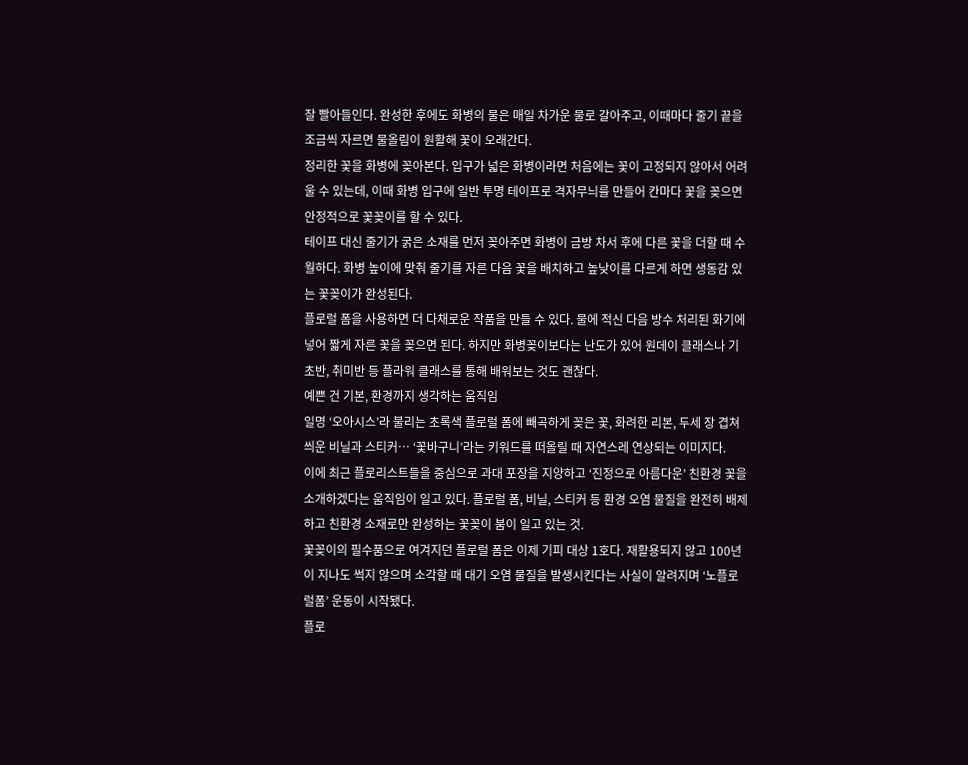잘 빨아들인다. 완성한 후에도 화병의 물은 매일 차가운 물로 갈아주고, 이때마다 줄기 끝을 조금씩 자르면 물올림이 원활해 꽃이 오래간다.
정리한 꽃을 화병에 꽂아본다. 입구가 넓은 화병이라면 처음에는 꽃이 고정되지 않아서 어려울 수 있는데, 이때 화병 입구에 일반 투명 테이프로 격자무늬를 만들어 칸마다 꽃을 꽂으면 안정적으로 꽃꽂이를 할 수 있다.
테이프 대신 줄기가 굵은 소재를 먼저 꽂아주면 화병이 금방 차서 후에 다른 꽃을 더할 때 수월하다. 화병 높이에 맞춰 줄기를 자른 다음 꽃을 배치하고 높낮이를 다르게 하면 생동감 있는 꽃꽂이가 완성된다.
플로럴 폼을 사용하면 더 다채로운 작품을 만들 수 있다. 물에 적신 다음 방수 처리된 화기에 넣어 짧게 자른 꽃을 꽂으면 된다. 하지만 화병꽂이보다는 난도가 있어 원데이 클래스나 기초반, 취미반 등 플라워 클래스를 통해 배워보는 것도 괜찮다.
예쁜 건 기본, 환경까지 생각하는 움직임
일명 ‘오아시스’라 불리는 초록색 플로럴 폼에 빼곡하게 꽂은 꽃, 화려한 리본, 두세 장 겹쳐 씌운 비닐과 스티커… ‘꽃바구니’라는 키워드를 떠올릴 때 자연스레 연상되는 이미지다.
이에 최근 플로리스트들을 중심으로 과대 포장을 지양하고 ‘진정으로 아름다운’ 친환경 꽃을 소개하겠다는 움직임이 일고 있다. 플로럴 폼, 비닐, 스티커 등 환경 오염 물질을 완전히 배제하고 친환경 소재로만 완성하는 꽃꽂이 붐이 일고 있는 것.
꽃꽂이의 필수품으로 여겨지던 플로럴 폼은 이제 기피 대상 1호다. 재활용되지 않고 100년이 지나도 썩지 않으며 소각할 때 대기 오염 물질을 발생시킨다는 사실이 알려지며 ‘노플로럴폼’ 운동이 시작됐다.
플로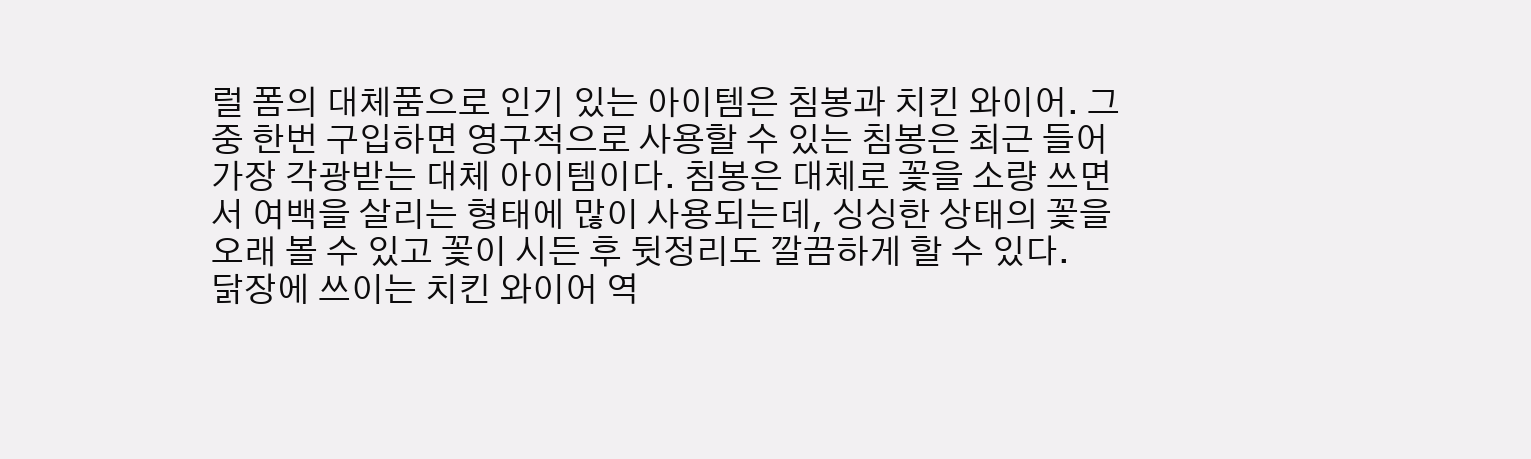럴 폼의 대체품으로 인기 있는 아이템은 침봉과 치킨 와이어. 그 중 한번 구입하면 영구적으로 사용할 수 있는 침봉은 최근 들어 가장 각광받는 대체 아이템이다. 침봉은 대체로 꽃을 소량 쓰면서 여백을 살리는 형태에 많이 사용되는데, 싱싱한 상태의 꽃을 오래 볼 수 있고 꽃이 시든 후 뒷정리도 깔끔하게 할 수 있다.
닭장에 쓰이는 치킨 와이어 역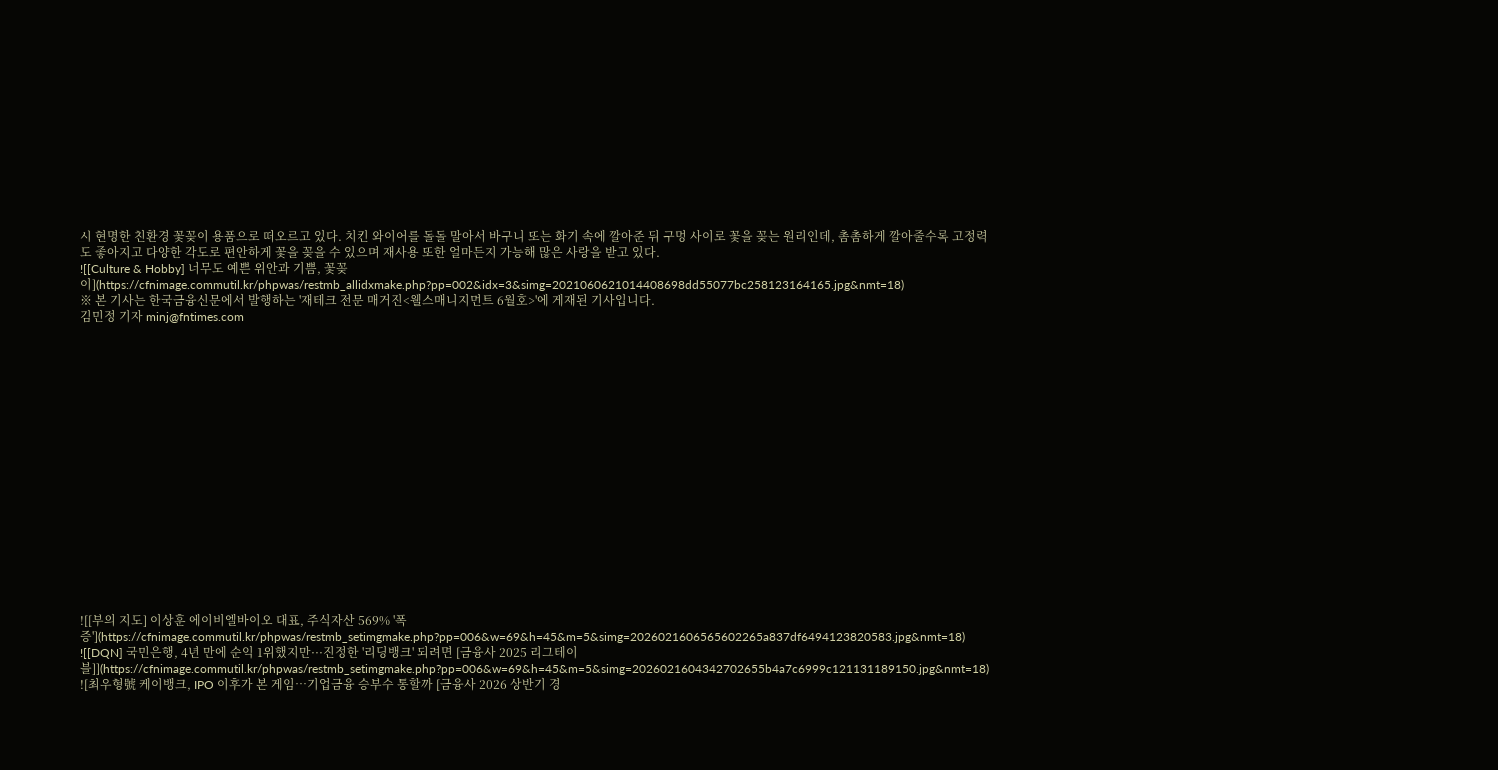시 현명한 친환경 꽃꽂이 용품으로 떠오르고 있다. 치킨 와이어를 돌돌 말아서 바구니 또는 화기 속에 깔아준 뒤 구멍 사이로 꽃을 꽂는 원리인데, 촘촘하게 깔아줄수록 고정력도 좋아지고 다양한 각도로 편안하게 꽃을 꽂을 수 있으며 재사용 또한 얼마든지 가능해 많은 사랑을 받고 있다.
![[Culture & Hobby] 너무도 예쁜 위안과 기쁨, 꽃꽂이](https://cfnimage.commutil.kr/phpwas/restmb_allidxmake.php?pp=002&idx=3&simg=2021060621014408698dd55077bc258123164165.jpg&nmt=18)
※ 본 기사는 한국금융신문에서 발행하는 '재테크 전문 매거진<웰스매니지먼트 6월호>'에 게재된 기사입니다.
김민정 기자 minj@fntimes.com


















![[부의 지도] 이상훈 에이비엘바이오 대표, 주식자산 569% '폭증'](https://cfnimage.commutil.kr/phpwas/restmb_setimgmake.php?pp=006&w=69&h=45&m=5&simg=2026021606565602265a837df6494123820583.jpg&nmt=18)
![[DQN] 국민은행, 4년 만에 순익 1위했지만···진정한 '리딩뱅크' 되려면 [금융사 2025 리그테이블]](https://cfnimage.commutil.kr/phpwas/restmb_setimgmake.php?pp=006&w=69&h=45&m=5&simg=2026021604342702655b4a7c6999c121131189150.jpg&nmt=18)
![최우형號 케이뱅크, IPO 이후가 본 게임…기업금융 승부수 통할까 [금융사 2026 상반기 경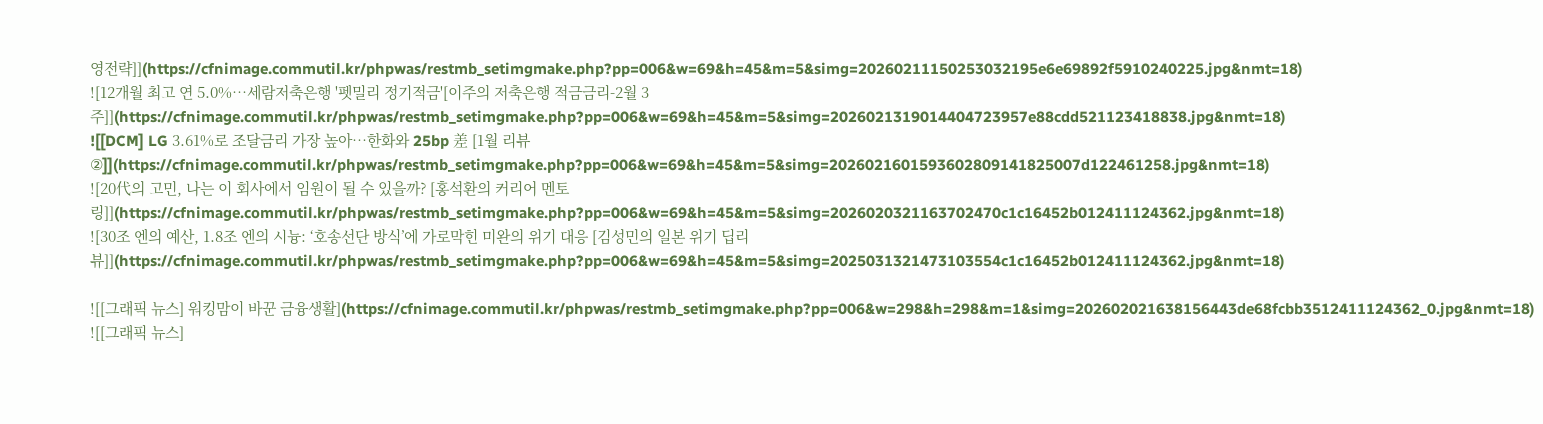영전략]](https://cfnimage.commutil.kr/phpwas/restmb_setimgmake.php?pp=006&w=69&h=45&m=5&simg=20260211150253032195e6e69892f5910240225.jpg&nmt=18)
![12개월 최고 연 5.0%…세람저축은행 '펫밀리 정기적금'[이주의 저축은행 적금금리-2월 3주]](https://cfnimage.commutil.kr/phpwas/restmb_setimgmake.php?pp=006&w=69&h=45&m=5&simg=2026021319014404723957e88cdd521123418838.jpg&nmt=18)
![[DCM] LG 3.61%로 조달금리 가장 높아…한화와 25bp 差 [1월 리뷰②]](https://cfnimage.commutil.kr/phpwas/restmb_setimgmake.php?pp=006&w=69&h=45&m=5&simg=2026021601593602809141825007d122461258.jpg&nmt=18)
![20代의 고민, 나는 이 회사에서 임원이 될 수 있을까? [홍석환의 커리어 멘토링]](https://cfnimage.commutil.kr/phpwas/restmb_setimgmake.php?pp=006&w=69&h=45&m=5&simg=2026020321163702470c1c16452b012411124362.jpg&nmt=18)
![30조 엔의 예산, 1.8조 엔의 시늉: ‘호송선단 방식’에 가로막힌 미완의 위기 대응 [김성민의 일본 위기 딥리뷰]](https://cfnimage.commutil.kr/phpwas/restmb_setimgmake.php?pp=006&w=69&h=45&m=5&simg=2025031321473103554c1c16452b012411124362.jpg&nmt=18)

![[그래픽 뉴스] 워킹맘이 바꾼 금융생활](https://cfnimage.commutil.kr/phpwas/restmb_setimgmake.php?pp=006&w=298&h=298&m=1&simg=202602021638156443de68fcbb3512411124362_0.jpg&nmt=18)
![[그래픽 뉴스]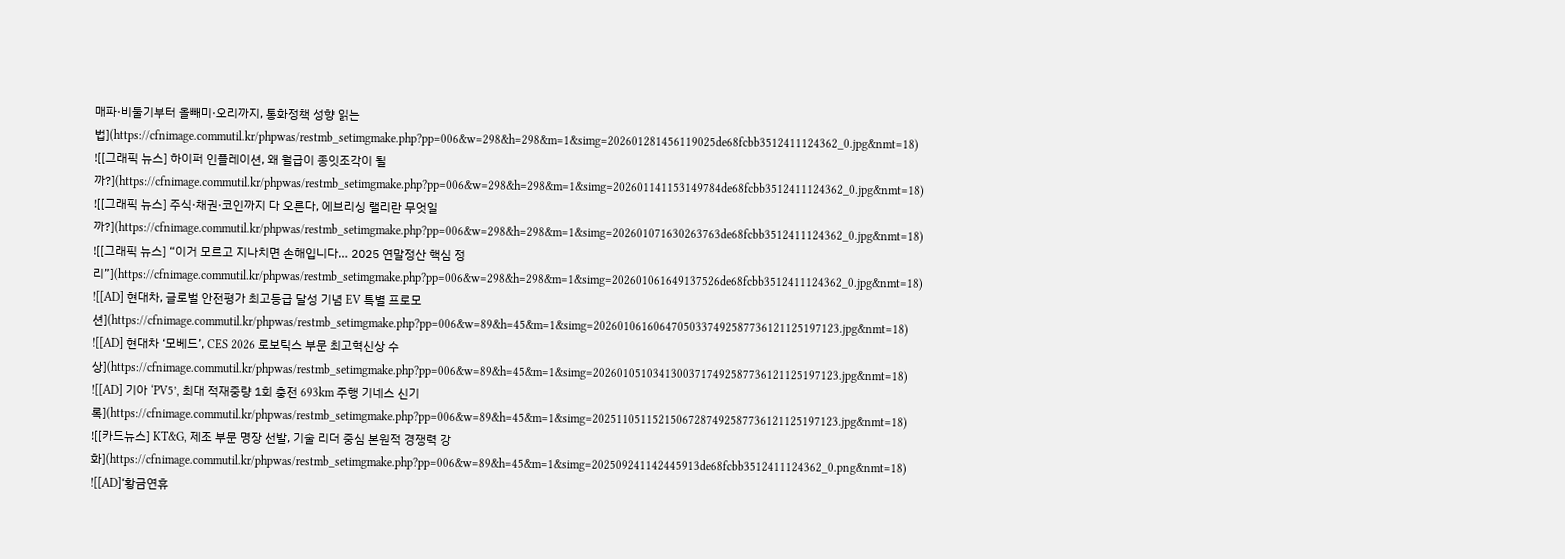매파·비둘기부터 올빼미·오리까지, 통화정책 성향 읽는 법](https://cfnimage.commutil.kr/phpwas/restmb_setimgmake.php?pp=006&w=298&h=298&m=1&simg=202601281456119025de68fcbb3512411124362_0.jpg&nmt=18)
![[그래픽 뉴스] 하이퍼 인플레이션, 왜 월급이 종잇조각이 될까?](https://cfnimage.commutil.kr/phpwas/restmb_setimgmake.php?pp=006&w=298&h=298&m=1&simg=202601141153149784de68fcbb3512411124362_0.jpg&nmt=18)
![[그래픽 뉴스] 주식·채권·코인까지 다 오른다, 에브리싱 랠리란 무엇일까?](https://cfnimage.commutil.kr/phpwas/restmb_setimgmake.php?pp=006&w=298&h=298&m=1&simg=202601071630263763de68fcbb3512411124362_0.jpg&nmt=18)
![[그래픽 뉴스] “이거 모르고 지나치면 손해입니다… 2025 연말정산 핵심 정리”](https://cfnimage.commutil.kr/phpwas/restmb_setimgmake.php?pp=006&w=298&h=298&m=1&simg=202601061649137526de68fcbb3512411124362_0.jpg&nmt=18)
![[AD] 현대차, 글로벌 안전평가 최고등급 달성 기념 EV 특별 프로모션](https://cfnimage.commutil.kr/phpwas/restmb_setimgmake.php?pp=006&w=89&h=45&m=1&simg=20260106160647050337492587736121125197123.jpg&nmt=18)
![[AD] 현대차 ‘모베드’, CES 2026 로보틱스 부문 최고혁신상 수상](https://cfnimage.commutil.kr/phpwas/restmb_setimgmake.php?pp=006&w=89&h=45&m=1&simg=20260105103413003717492587736121125197123.jpg&nmt=18)
![[AD] 기아 ‘PV5’, 최대 적재중량 1회 충전 693km 주행 기네스 신기록](https://cfnimage.commutil.kr/phpwas/restmb_setimgmake.php?pp=006&w=89&h=45&m=1&simg=20251105115215067287492587736121125197123.jpg&nmt=18)
![[카드뉴스] KT&G, 제조 부문 명장 선발, 기술 리더 중심 본원적 경쟁력 강화](https://cfnimage.commutil.kr/phpwas/restmb_setimgmake.php?pp=006&w=89&h=45&m=1&simg=202509241142445913de68fcbb3512411124362_0.png&nmt=18)
![[AD]‘황금연휴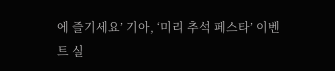에 즐기세요’ 기아, ‘미리 추석 페스타’ 이벤트 실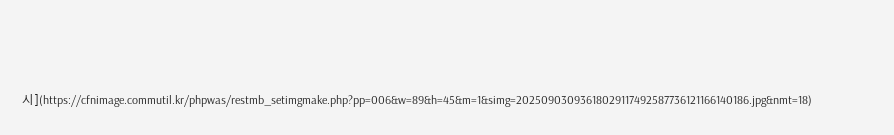시](https://cfnimage.commutil.kr/phpwas/restmb_setimgmake.php?pp=006&w=89&h=45&m=1&simg=20250903093618029117492587736121166140186.jpg&nmt=18)